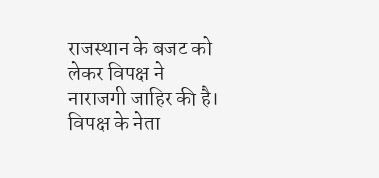राजस्थान के बजट को लेकर विपक्ष ने नाराजगी जाहिर की है। विपक्ष के नेता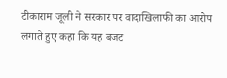टीकाराम जूली ने सरकार पर वादाखिलाफी का आरोप लगाते हुए कहा कि यह बजट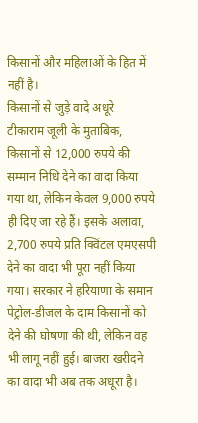किसानों और महिलाओं के हित में नहीं है।
किसानों से जुड़े वादे अधूरे
टीकाराम जूली के मुताबिक, किसानों से 12,000 रुपये की सम्मान निधि देने का वादा किया गया था, लेकिन केवल 9,000 रुपये ही दिए जा रहे हैं। इसके अलावा, 2,700 रुपये प्रति क्विंटल एमएसपी देने का वादा भी पूरा नहीं किया गया। सरकार ने हरियाणा के समान पेट्रोल-डीजल के दाम किसानों को देने की घोषणा की थी, लेकिन वह भी लागू नहीं हुई। बाजरा खरीदने का वादा भी अब तक अधूरा है।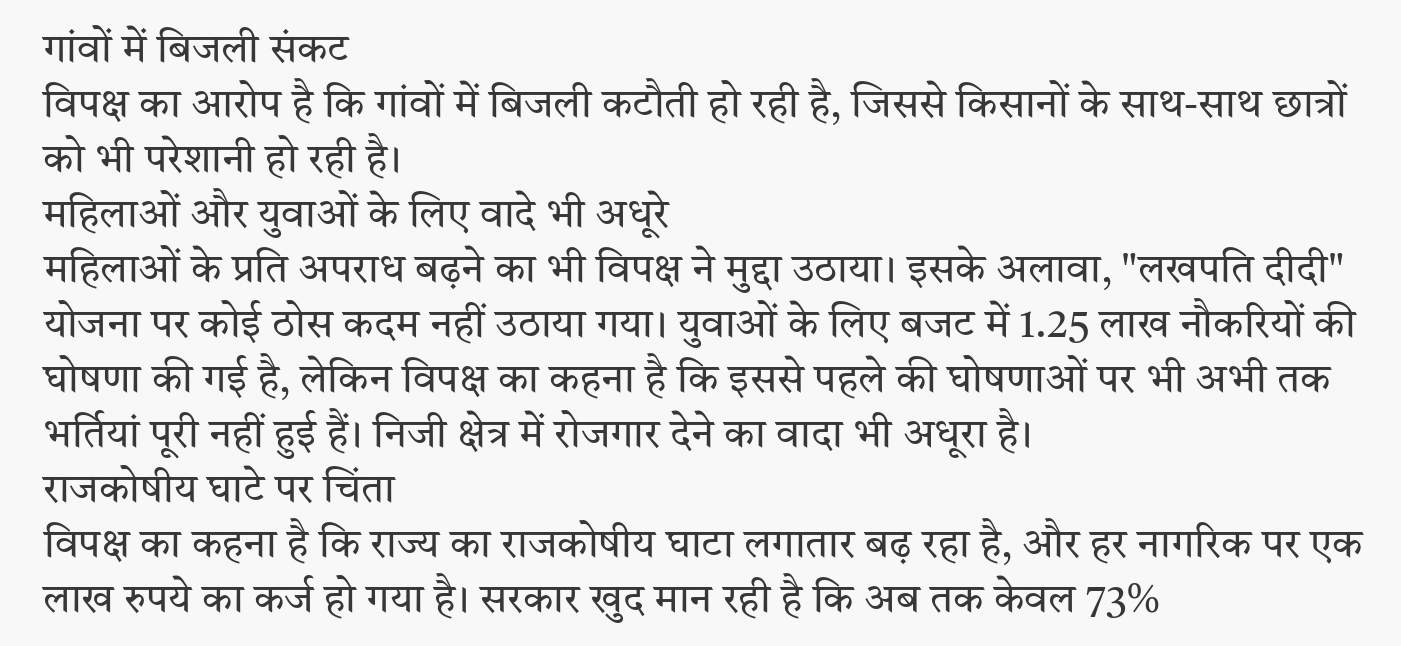गांवों में बिजली संकट
विपक्ष का आरोप है कि गांवों में बिजली कटौती हो रही है, जिससे किसानों के साथ-साथ छात्रों को भी परेशानी हो रही है।
महिलाओं और युवाओं के लिए वादे भी अधूरे
महिलाओं के प्रति अपराध बढ़ने का भी विपक्ष ने मुद्दा उठाया। इसके अलावा, "लखपति दीदी" योजना पर कोई ठोस कदम नहीं उठाया गया। युवाओं के लिए बजट में 1.25 लाख नौकरियों की घोषणा की गई है, लेकिन विपक्ष का कहना है कि इससे पहले की घोषणाओं पर भी अभी तक भर्तियां पूरी नहीं हुई हैं। निजी क्षेत्र में रोजगार देने का वादा भी अधूरा है।
राजकोषीय घाटे पर चिंता
विपक्ष का कहना है कि राज्य का राजकोषीय घाटा लगातार बढ़ रहा है, और हर नागरिक पर एक लाख रुपये का कर्ज हो गया है। सरकार खुद मान रही है कि अब तक केवल 73%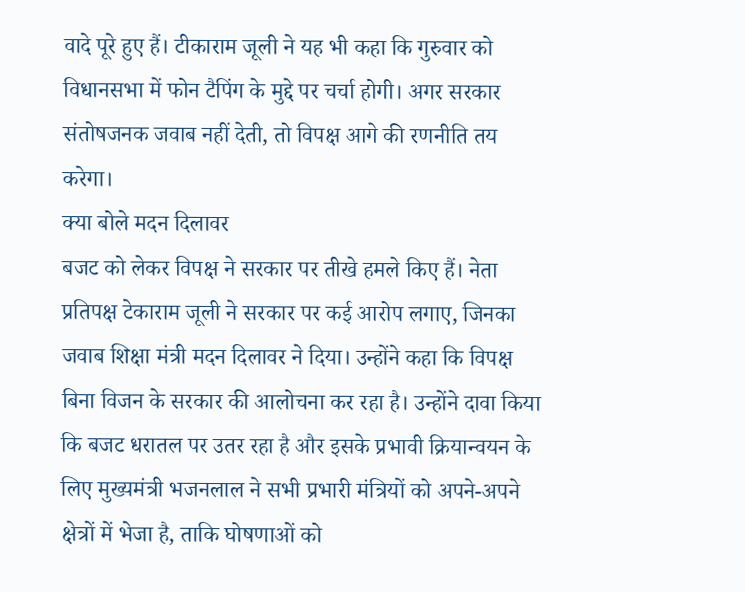वादे पूरे हुए हैं। टीकाराम जूली ने यह भी कहा कि गुरुवार को विधानसभा में फोन टैपिंग के मुद्दे पर चर्चा होगी। अगर सरकार संतोषजनक जवाब नहीं देती, तो विपक्ष आगे की रणनीति तय करेगा।
क्या बोले मदन दिलावर
बजट को लेकर विपक्ष ने सरकार पर तीखे हमले किए हैं। नेता प्रतिपक्ष टेकाराम जूली ने सरकार पर कई आरोप लगाए, जिनका जवाब शिक्षा मंत्री मदन दिलावर ने दिया। उन्होंने कहा कि विपक्ष बिना विजन के सरकार की आलोचना कर रहा है। उन्होंने दावा किया कि बजट धरातल पर उतर रहा है और इसके प्रभावी क्रियान्वयन के लिए मुख्यमंत्री भजनलाल ने सभी प्रभारी मंत्रियों को अपने-अपने क्षेत्रों में भेजा है, ताकि घोषणाओं को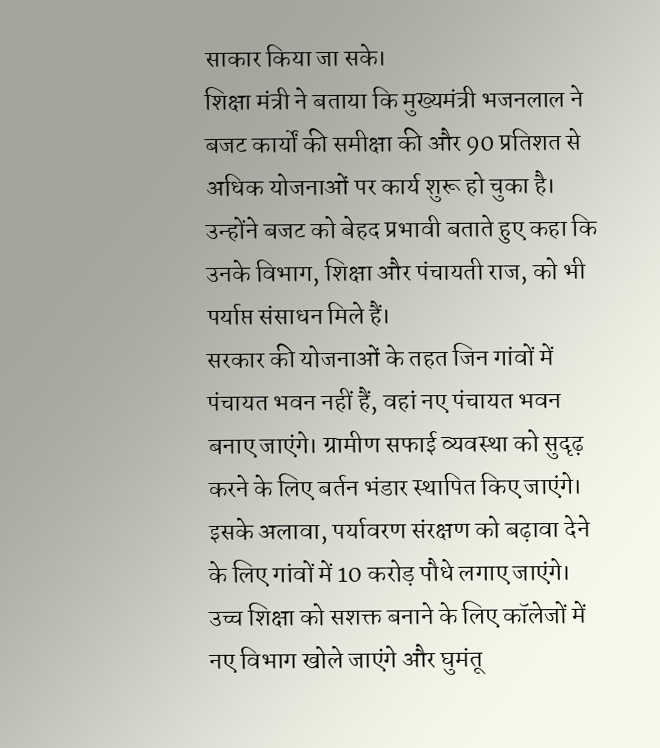साकार किया जा सके।
शिक्षा मंत्री ने बताया कि मुख्यमंत्री भजनलाल ने बजट कार्यों की समीक्षा की और 90 प्रतिशत से अधिक योजनाओं पर कार्य शुरू हो चुका है। उन्होंने बजट को बेहद प्रभावी बताते हुए कहा कि उनके विभाग, शिक्षा और पंचायती राज, को भी पर्याप्त संसाधन मिले हैं।
सरकार की योजनाओं के तहत जिन गांवों में पंचायत भवन नहीं हैं, वहां नए पंचायत भवन बनाए जाएंगे। ग्रामीण सफाई व्यवस्था को सुदृढ़ करने के लिए बर्तन भंडार स्थापित किए जाएंगे। इसके अलावा, पर्यावरण संरक्षण को बढ़ावा देने के लिए गांवों में 10 करोड़ पौधे लगाए जाएंगे। उच्च शिक्षा को सशक्त बनाने के लिए कॉलेजों में नए विभाग खोले जाएंगे और घुमंतू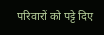परिवारों को पट्टे दिए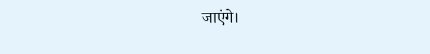जाएंगे।